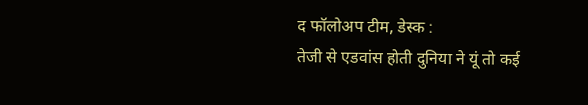द फॉलोअप टीम, डेस्क :
तेजी से एडवांस होती दुनिया ने यूं तो कई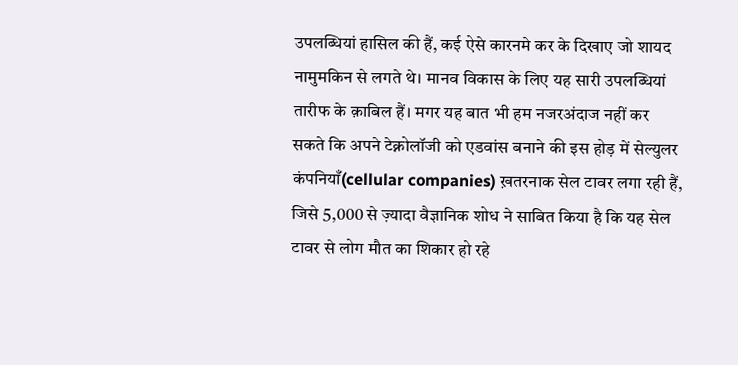उपलब्धियां हासिल की हैं, कई ऐसे कारनमे कर के दिखाए जो शायद नामुमकिन से लगते थे। मानव विकास के लिए यह सारी उपलब्धियां तारीफ के क़ाबिल हैं। मगर यह बात भी हम नजरअंदाज नहीं कर सकते कि अपने टेक्नोलॉजी को एडवांस बनाने की इस होड़ में सेल्युलर कंपनियाँ(cellular companies) ख़तरनाक सेल टावर लगा रही हैं, जिसे 5,000 से ज़्यादा वैज्ञानिक शोध ने साबित किया है कि यह सेल टावर से लोग मौत का शिकार हो रहे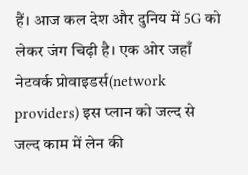हैं। आज कल देश और दुनिय में 5G को लेकर जंग चिढ़ी है। एक ओर जहाँ नेटवर्क प्रोवाइडर्स(network providers) इस प्लान को जल्द से जल्द काम में लेन की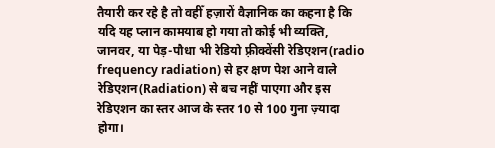तैयारी कर रहे है तो वहीँ हज़ारों वैज्ञानिक का कहना है कि यदि यह प्लान कामयाब हो गया तो कोई भी व्यक्ति, जानवर, या पेड़-पौधा भी रेडियो फ़्रीक्वेंसी रेडिएशन(radio frequency radiation) से हर क्षण पेश आने वाले रेडिएशन(Radiation) से बच नहीं पाएगा और इस रेडिएशन का स्तर आज के स्तर 10 से 100 गुना ज़्यादा होगा।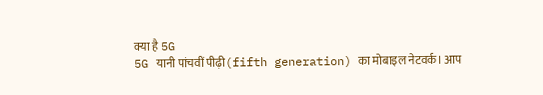क्या है 5G
5G यानी पांचवीं पीढ़ी(fifth generation) का मोबाइल नेटवर्क। आप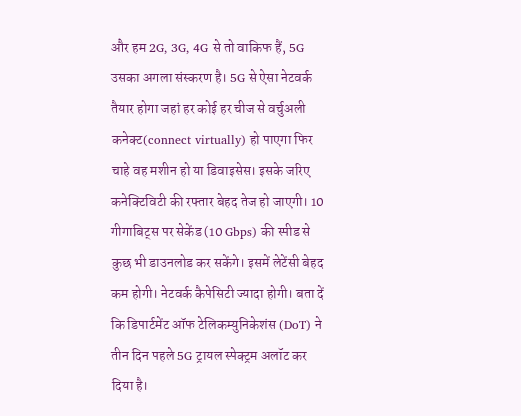और हम 2G, 3G, 4G से तो वाकिफ हैं, 5G उसका अगला संस्करण है। 5G से ऐसा नेटवर्क तैयार होगा जहां हर कोई हर चीज से वर्चुअली कनेक्ट(connect virtually) हो पाएगा फिर चाहे वह मशीन हो या डिवाइसेस। इसके जरिए कनेक्टिविटी की रफ्तार बेहद तेज हो जाएगी। 10 गीगाबिट्स पर सेकेंड (10 Gbps) की स्पीड से कुछ भी डाउनलोड कर सकेंगे। इसमें लेटेंसी बेहद कम होगी। नेटवर्क कैपेसिटी ज्यादा होगी। बता दें कि डिपार्टमेंट ऑफ टेलिकम्युनिकेशंस (DoT) ने तीन दिन पहले 5G ट्रायल स्पेक्ट्रम अलॉट कर दिया है।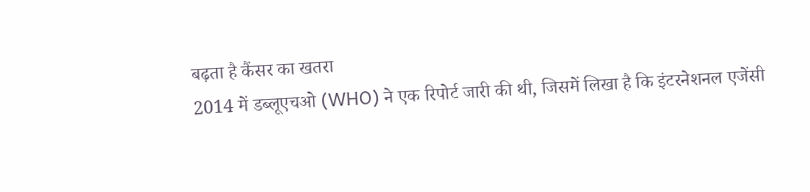बढ़ता है कैंसर का खतरा
2014 में डब्लूएचओ (WHO) ने एक रिपोर्ट जारी की थी, जिसमें लिखा है कि इंटरनेशनल एजेंसी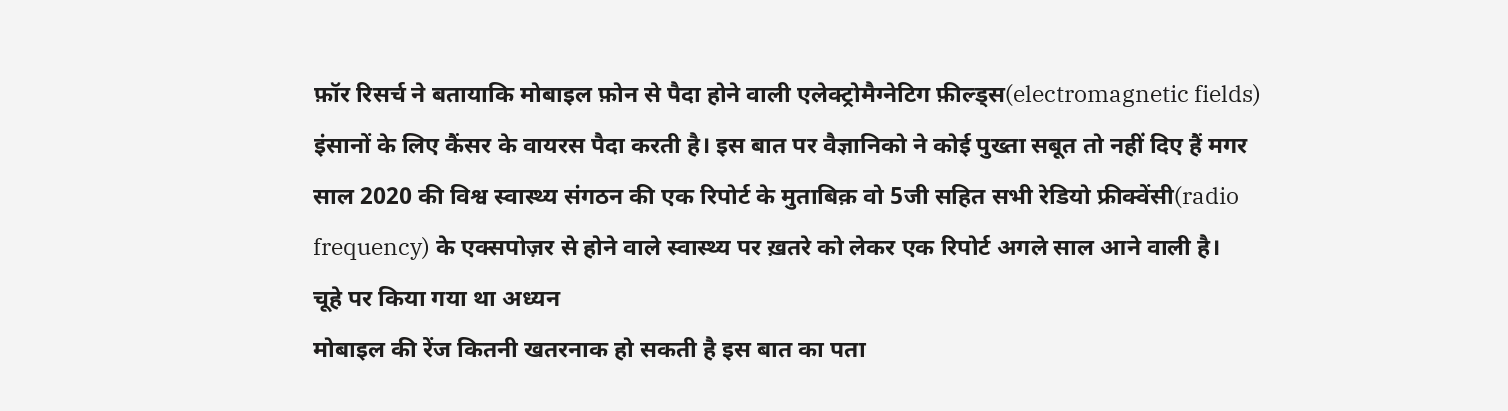फ़ॉर रिसर्च ने बतायाकि मोबाइल फ़ोन से पैदा होने वाली एलेक्ट्रोमैग्नेटिग फ़ील्ड्स(electromagnetic fields) इंसानों के लिए कैंसर के वायरस पैदा करती है। इस बात पर वैज्ञानिको ने कोई पुख्ता सबूत तो नहीं दिए हैं मगर साल 2020 की विश्व स्वास्थ्य संगठन की एक रिपोर्ट के मुताबिक़ वो 5जी सहित सभी रेडियो फ्रीक्वेंसी(radio frequency) के एक्सपोज़र से होने वाले स्वास्थ्य पर ख़तरे को लेकर एक रिपोर्ट अगले साल आने वाली है।
चूहे पर किया गया था अध्यन
मोबाइल की रेंज कितनी खतरनाक हो सकती है इस बात का पता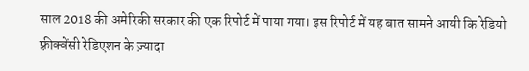साल 2018 की अमेरिकी सरकार की एक रिपोर्ट में पाया गया। इस रिपोर्ट में यह बात सामने आयी कि रेडियो फ़्रीक्वेंसी रेडिएशन के ज़्यादा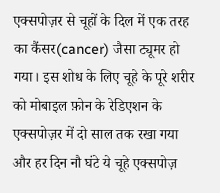एक्सपोज़र से चूहों के दिल में एक तरह का कैंसर(cancer) जैसा ट्यूमर हो गया। इस शोध के लिए चूहे के पूरे शरीर को मोबाइल फ़ोन के रेडिएशन के एक्सपोज़र में दो साल तक रखा गया और हर दिन नौ घंटे ये चूहे एक्सपोज़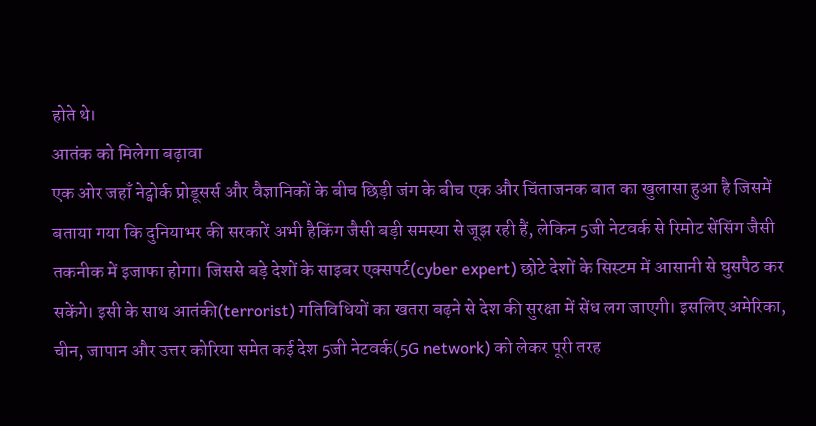होते थे।
आतंक को मिलेगा बढ़ावा
एक ओर जहाँ नेट्वोर्क प्रोडूसर्स और वैज्ञानिकों के बीच छिड़ी जंग के बीच एक और चिंताजनक बात का खुलासा हुआ है जिसमें बताया गया कि दुनियाभर की सरकारें अभी हैकिंग जैसी बड़ी समस्या से जूझ रही हैं, लेकिन 5जी नेटवर्क से रिमोट सेंसिंग जैसी तकनीक में इजाफा होगा। जिससे बड़े देशों के साइबर एक्सपर्ट(cyber expert) छोटे देशों के सिस्टम में आसानी से घुसपैठ कर सकेंगे। इसी के साथ आतंकी(terrorist) गतिविधियों का खतरा बढ़ने से देश की सुरक्षा में सेंध लग जाएगी। इसलिए अमेरिका, चीन, जापान और उत्तर कोरिया समेत कई देश 5जी नेटवर्क(5G network) को लेकर पूरी तरह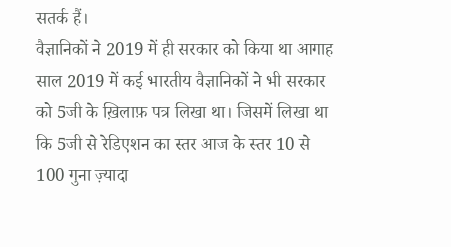सतर्क हैं।
वैज्ञानिकों ने 2019 में ही सरकार को किया था आगाह
साल 2019 में कई भारतीय वैज्ञानिकों ने भी सरकार को 5जी के ख़िलाफ़ पत्र लिखा था। जिसमें लिखा था कि 5जी से रेडिएशन का स्तर आज के स्तर 10 से 100 गुना ज़्यादा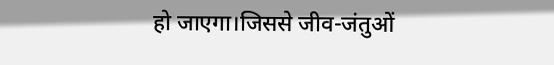हो जाएगा।जिससे जीव-जंतुओं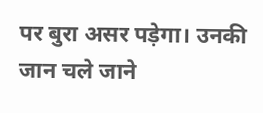पर बुरा असर पड़ेगा। उनकी जान चले जाने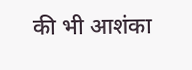की भी आशंका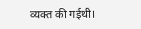व्यक्त की गईथी।